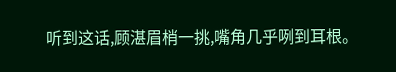听到这话,顾湛眉梢一挑,嘴角几乎咧到耳根。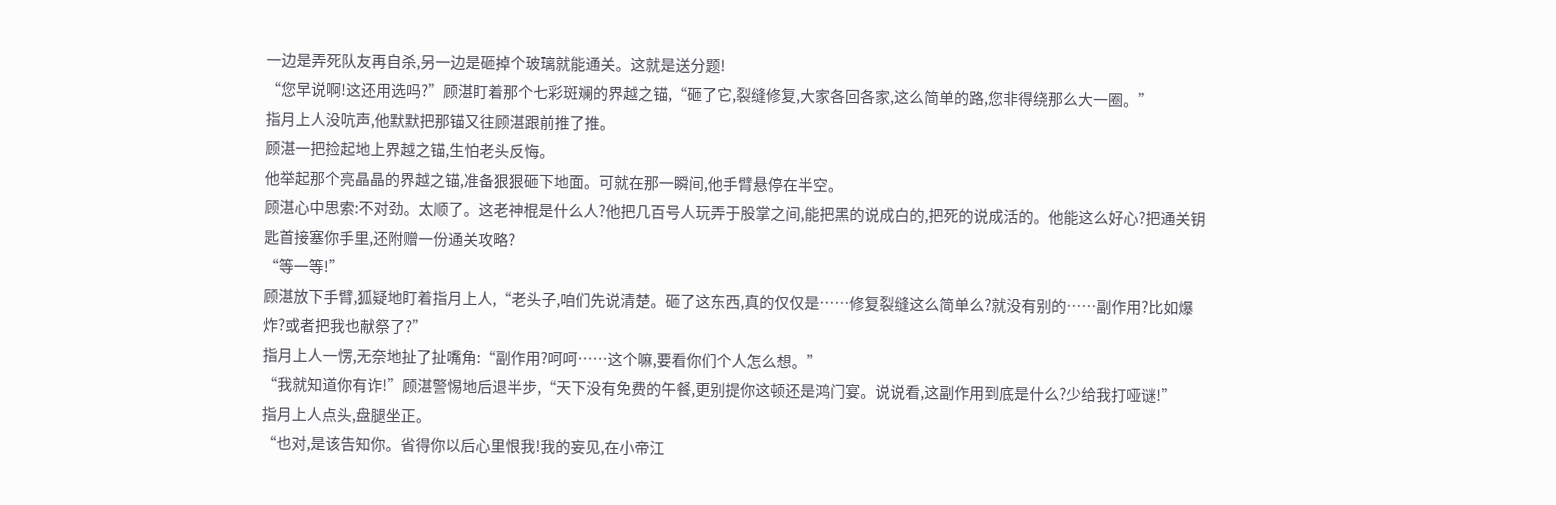一边是弄死队友再自杀,另一边是砸掉个玻璃就能通关。这就是送分题!
“您早说啊!这还用选吗?”顾湛盯着那个七彩斑斓的界越之锚,“砸了它,裂缝修复,大家各回各家,这么简单的路,您非得绕那么大一圈。”
指月上人没吭声,他默默把那锚又往顾湛跟前推了推。
顾湛一把捡起地上界越之锚,生怕老头反悔。
他举起那个亮晶晶的界越之锚,准备狠狠砸下地面。可就在那一瞬间,他手臂悬停在半空。
顾湛心中思索:不对劲。太顺了。这老神棍是什么人?他把几百号人玩弄于股掌之间,能把黑的说成白的,把死的说成活的。他能这么好心?把通关钥匙首接塞你手里,还附赠一份通关攻略?
“等一等!”
顾湛放下手臂,狐疑地盯着指月上人,“老头子,咱们先说清楚。砸了这东西,真的仅仅是……修复裂缝这么简单么?就没有别的……副作用?比如爆炸?或者把我也献祭了?”
指月上人一愣,无奈地扯了扯嘴角:“副作用?呵呵……这个嘛,要看你们个人怎么想。”
“我就知道你有诈!”顾湛警惕地后退半步,“天下没有免费的午餐,更别提你这顿还是鸿门宴。说说看,这副作用到底是什么?少给我打哑谜!”
指月上人点头,盘腿坐正。
“也对,是该告知你。省得你以后心里恨我!我的妄见,在小帝江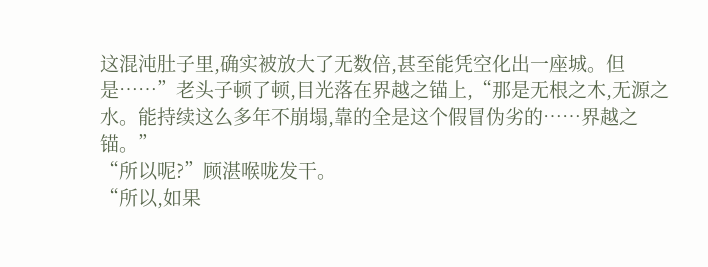这混沌肚子里,确实被放大了无数倍,甚至能凭空化出一座城。但是……”老头子顿了顿,目光落在界越之锚上,“那是无根之木,无源之水。能持续这么多年不崩塌,靠的全是这个假冒伪劣的……界越之锚。”
“所以呢?”顾湛喉咙发干。
“所以,如果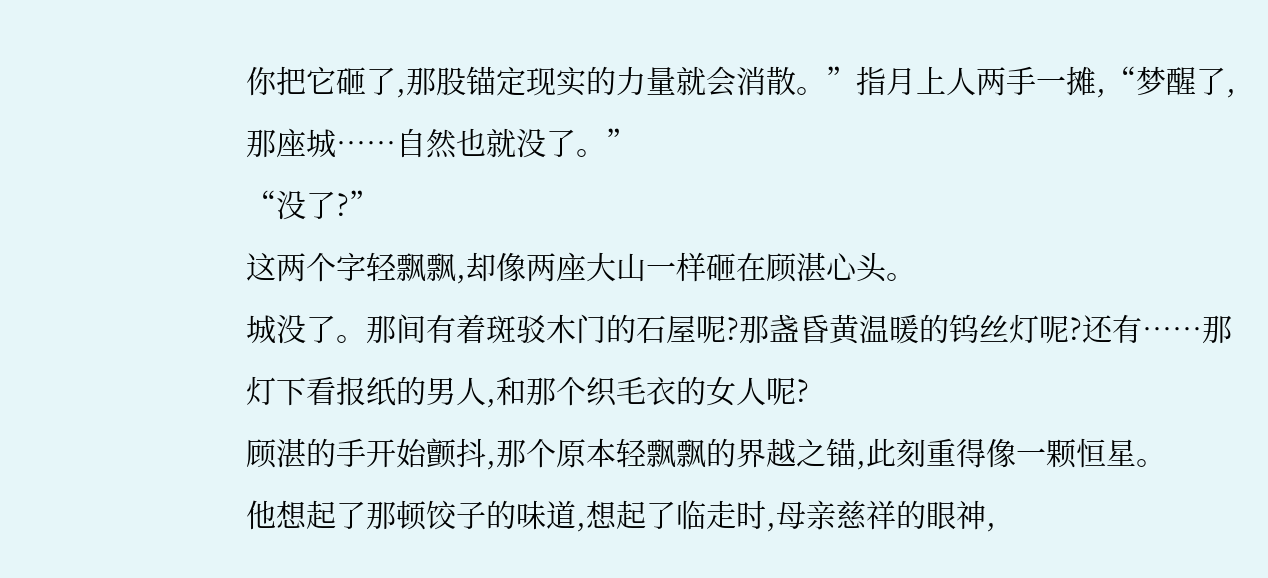你把它砸了,那股锚定现实的力量就会消散。”指月上人两手一摊,“梦醒了,那座城……自然也就没了。”
“没了?”
这两个字轻飘飘,却像两座大山一样砸在顾湛心头。
城没了。那间有着斑驳木门的石屋呢?那盏昏黄温暖的钨丝灯呢?还有……那灯下看报纸的男人,和那个织毛衣的女人呢?
顾湛的手开始颤抖,那个原本轻飘飘的界越之锚,此刻重得像一颗恒星。
他想起了那顿饺子的味道,想起了临走时,母亲慈祥的眼神,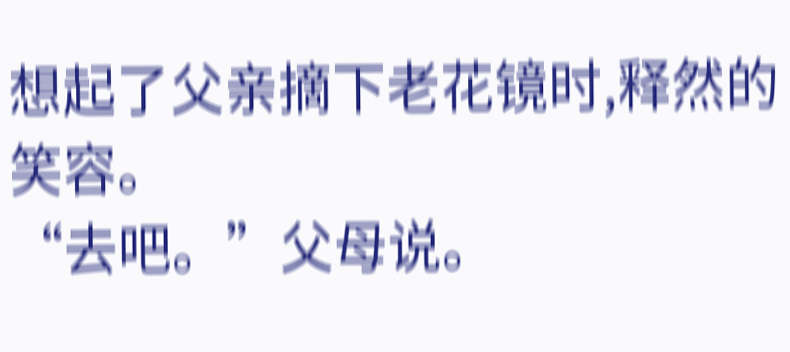想起了父亲摘下老花镜时,释然的笑容。
“去吧。”父母说。